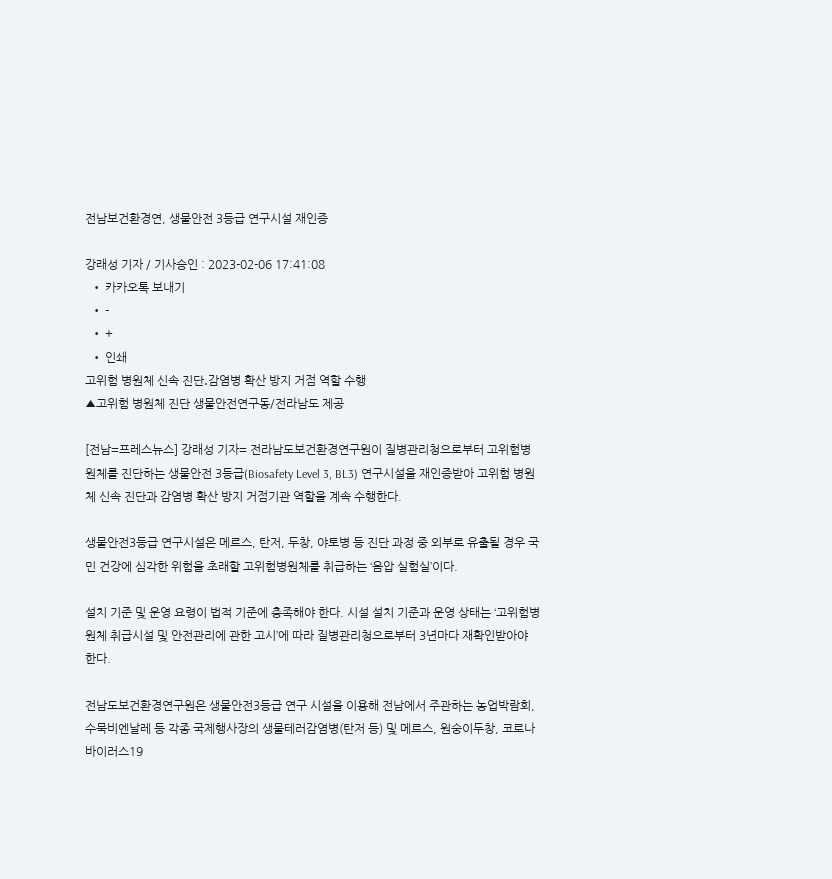전남보건환경연, 생물안전 3등급 연구시설 재인증

강래성 기자 / 기사승인 : 2023-02-06 17:41:08
  • 카카오톡 보내기
  • -
  • +
  • 인쇄
고위험 병원체 신속 진단․감염병 확산 방지 거점 역할 수행
▲고위험 병원체 진단 생물안전연구동/전라남도 제공

[전남=프레스뉴스] 강래성 기자= 전라남도보건환경연구원이 질병관리청으로부터 고위험병원체를 진단하는 생물안전 3등급(Biosafety Level 3, BL3) 연구시설을 재인증받아 고위험 병원체 신속 진단과 감염병 확산 방지 거점기관 역할을 계속 수행한다.

생물안전3등급 연구시설은 메르스, 탄저, 두창, 야토병 등 진단 과정 중 외부로 유출될 경우 국민 건강에 심각한 위험을 초래할 고위험병원체를 취급하는 ‘음압 실험실’이다.

설치 기준 및 운영 요령이 법적 기준에 충족해야 한다. 시설 설치 기준과 운영 상태는 ‘고위험병원체 취급시설 및 안전관리에 관한 고시’에 따라 질병관리청으로부터 3년마다 재확인받아야 한다.

전남도보건환경연구원은 생물안전3등급 연구 시설을 이용해 전남에서 주관하는 농업박람회, 수묵비엔날레 등 각종 국제행사장의 생물테러감염병(탄저 등) 및 메르스, 원숭이두창, 코로나바이러스19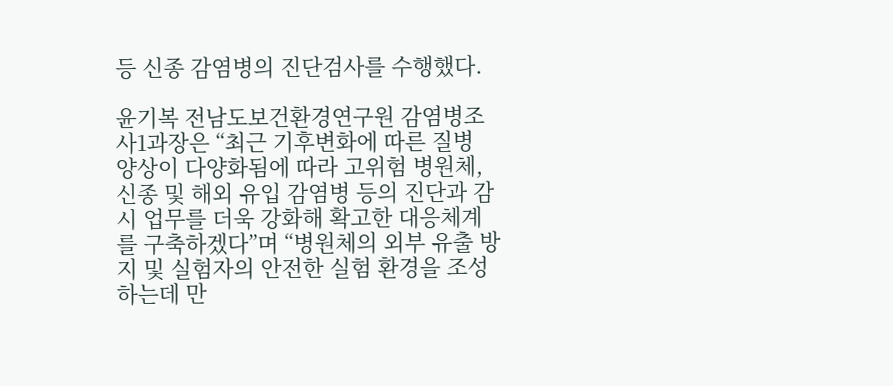등 신종 감염병의 진단검사를 수행했다.

윤기복 전남도보건환경연구원 감염병조사1과장은 “최근 기후변화에 따른 질병 양상이 다양화됨에 따라 고위험 병원체, 신종 및 해외 유입 감염병 등의 진단과 감시 업무를 더욱 강화해 확고한 대응체계를 구축하겠다”며 “병원체의 외부 유출 방지 및 실험자의 안전한 실험 환경을 조성하는데 만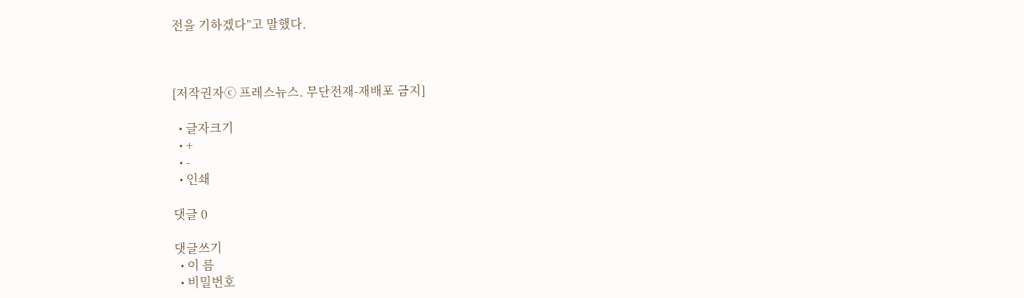전을 기하겠다”고 말했다.



[저작권자ⓒ 프레스뉴스. 무단전재-재배포 금지]

  • 글자크기
  • +
  • -
  • 인쇄

댓글 0

댓글쓰기
  • 이 름
  • 비밀번호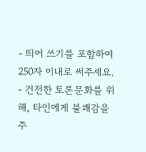- 띄어 쓰기를 포함하여 250자 이내로 써주세요.
- 건전한 토론문화를 위해, 타인에게 불쾌감을 주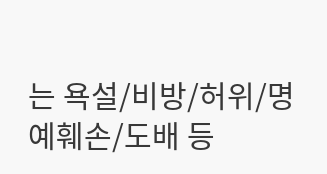는 욕설/비방/허위/명예훼손/도배 등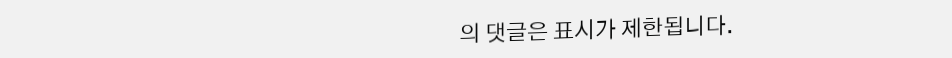의 댓글은 표시가 제한됩니다.